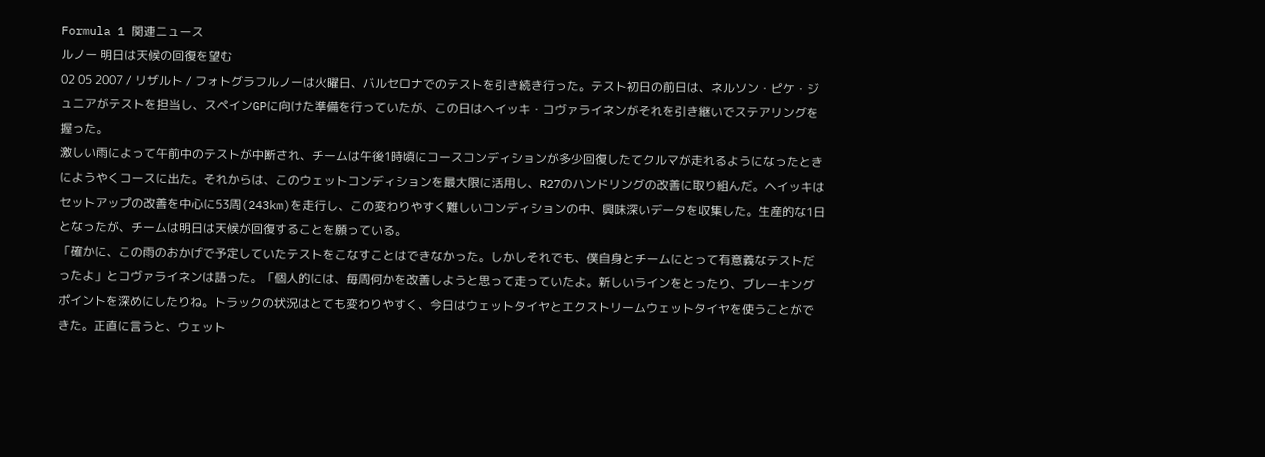Formula 1 関連ニュース
ルノー 明日は天候の回復を望む
02 05 2007 / リザルト / フォトグラフルノーは火曜日、バルセロナでのテストを引き続き行った。テスト初日の前日は、ネルソン・ピケ・ジュニアがテストを担当し、スペインGPに向けた準備を行っていたが、この日はヘイッキ・コヴァライネンがそれを引き継いでステアリングを握った。
激しい雨によって午前中のテストが中断され、チームは午後1時頃にコースコンディションが多少回復したてクルマが走れるようになったときにようやくコースに出た。それからは、このウェットコンディションを最大限に活用し、R27のハンドリングの改善に取り組んだ。ヘイッキはセットアップの改善を中心に53周(243km)を走行し、この変わりやすく難しいコンディションの中、興味深いデータを収集した。生産的な1日となったが、チームは明日は天候が回復することを願っている。
「確かに、この雨のおかげで予定していたテストをこなすことはできなかった。しかしそれでも、僕自身とチームにとって有意義なテストだったよ」とコヴァライネンは語った。「個人的には、毎周何かを改善しようと思って走っていたよ。新しいラインをとったり、ブレーキングポイントを深めにしたりね。トラックの状況はとても変わりやすく、今日はウェットタイヤとエクストリームウェットタイヤを使うことができた。正直に言うと、ウェット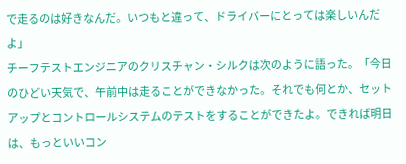で走るのは好きなんだ。いつもと違って、ドライバーにとっては楽しいんだよ」
チーフテストエンジニアのクリスチャン・シルクは次のように語った。「今日のひどい天気で、午前中は走ることができなかった。それでも何とか、セットアップとコントロールシステムのテストをすることができたよ。できれば明日は、もっといいコン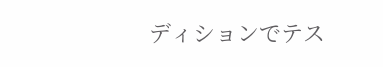ディションでテス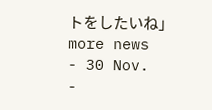トをしたいね」
more news
- 30 Nov.
-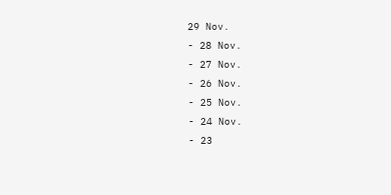29 Nov.
- 28 Nov.
- 27 Nov.
- 26 Nov.
- 25 Nov.
- 24 Nov.
- 23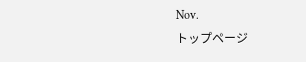Nov.
トップページ